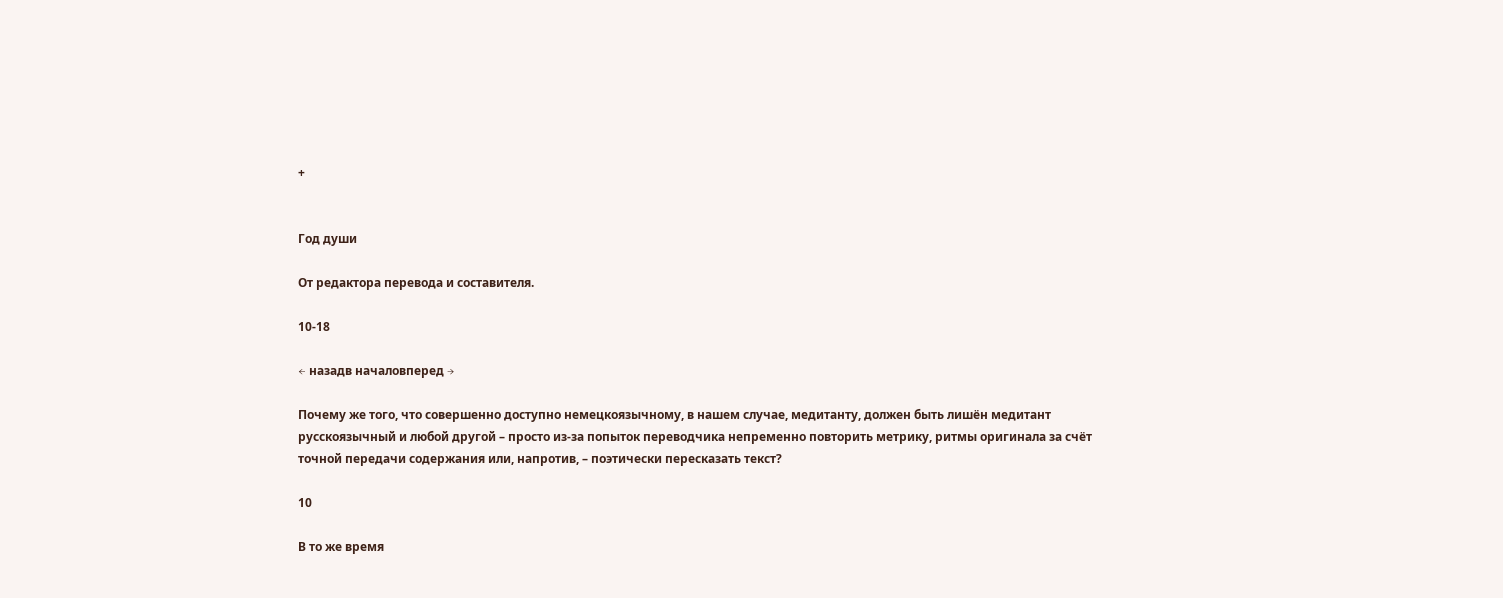+


Год души

От редактора перевода и составителя.

10-18

← назадв началовперед →

Почему же того, что совершенно доступно немецкоязычному, в нашем случае, медитанту, должен быть лишён медитант русскоязычный и любой другой – просто из-за попыток переводчика непременно повторить метрику, ритмы оригинала за счёт точной передачи содержания или, напротив, – поэтически пересказать текст?

10

В то же время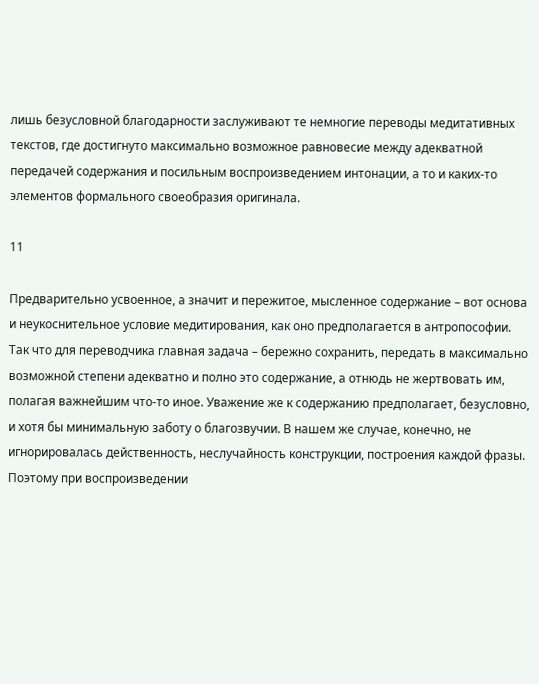лишь безусловной благодарности заслуживают те немногие переводы медитативных текстов, где достигнуто максимально возможное равновесие между адекватной передачей содержания и посильным воспроизведением интонации, а то и каких-то элементов формального своеобразия оригинала.

11

Предварительно усвоенное, а значит и пережитое, мысленное содержание – вот основа и неукоснительное условие медитирования, как оно предполагается в антропософии. Так что для переводчика главная задача – бережно сохранить, передать в максимально возможной степени адекватно и полно это содержание, а отнюдь не жертвовать им, полагая важнейшим что-то иное. Уважение же к содержанию предполагает, безусловно, и хотя бы минимальную заботу о благозвучии. В нашем же случае, конечно, не игнорировалась действенность, неслучайность конструкции, построения каждой фразы. Поэтому при воспроизведении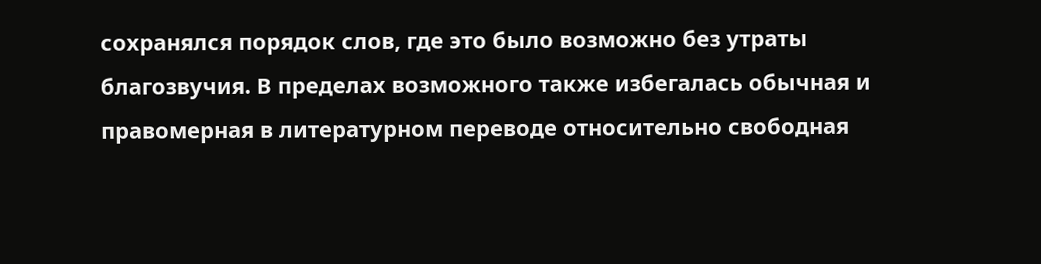сохранялся порядок слов, где это было возможно без утраты благозвучия. В пределах возможного также избегалась обычная и правомерная в литературном переводе относительно свободная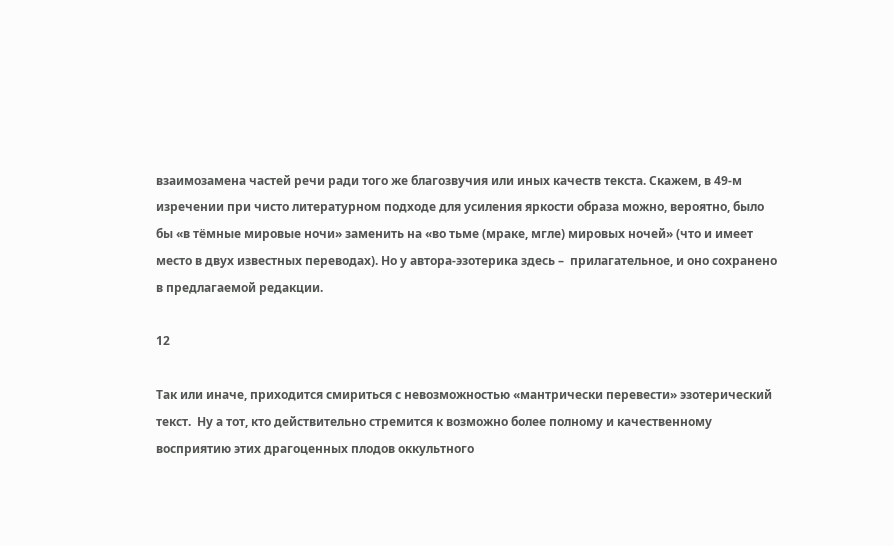взаимозамена частей речи ради того же благозвучия или иных качеств текста. Скажем, в 49-м изречении при чисто литературном подходе для усиления яркости образа можно, вероятно, было бы «в тёмные мировые ночи» заменить на «во тьме (мраке, мгле) мировых ночей» (что и имеет место в двух известных переводах). Но у автора-эзотерика здесь –  прилагательное, и оно сохранено в предлагаемой редакции.

12

Так или иначе, приходится смириться с невозможностью «мантрически перевести» эзотерический текст.  Ну а тот, кто действительно стремится к возможно более полному и качественному восприятию этих драгоценных плодов оккультного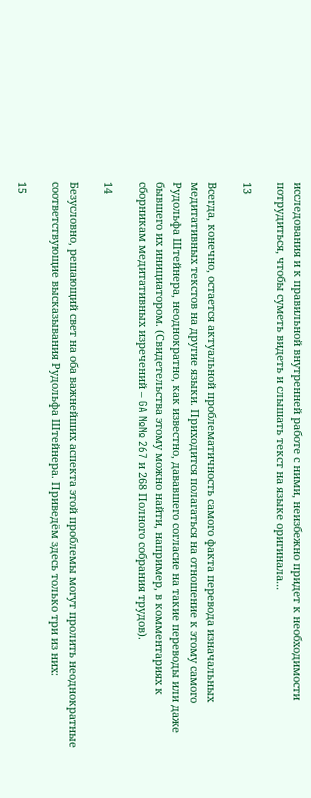исследования и к правильной внутренней работе с ними, неизбежно придет к необходимости потрудиться, чтобы суметь видеть и слышать текст на языке оригинала...

13

Всегда, конечно, остается актуальной проблематичность самого факта перевода изначальных медитативных текстов на другие языки. Приходится полагаться на отношение к этому самого Рудольфа Штейнера, неоднократно, как известно, дававшего согласие на такие переводы или даже бывшего их инициатором. (Свидетельства этому можно найти, например, в комментариях к сборникам медитативных изречений – GA №№ 267 и 268 Полного собрания трудов).

14

Безусловно, решающий свет на оба важнейших аспекта этой проблемы могут пролить неоднократные соответствующие высказывания Рудольфа Штейнера. Приведём здесь только три из них:

15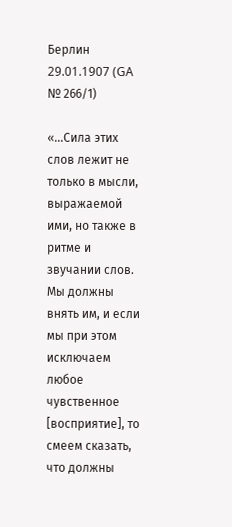Берлин 29.01.1907 (GA № 266/1)

«...Сила этих слов лежит не только в мысли, выражаемой ими, но также в ритме и звучании слов. Мы должны внять им, и если мы при этом исключаем любое чувственное [восприятие], то смеем сказать, что должны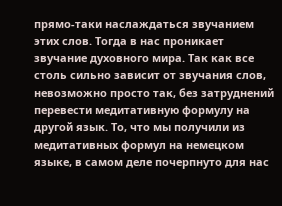прямо-таки наслаждаться звучанием этих слов. Тогда в нас проникает звучание духовного мира. Так как все столь сильно зависит от звучания слов, невозможно просто так, без затруднений перевести медитативную формулу на другой язык. То, что мы получили из медитативных формул на немецком языке, в самом деле почерпнуто для нас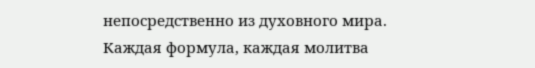непосредственно из духовного мира. Каждая формула, каждая молитва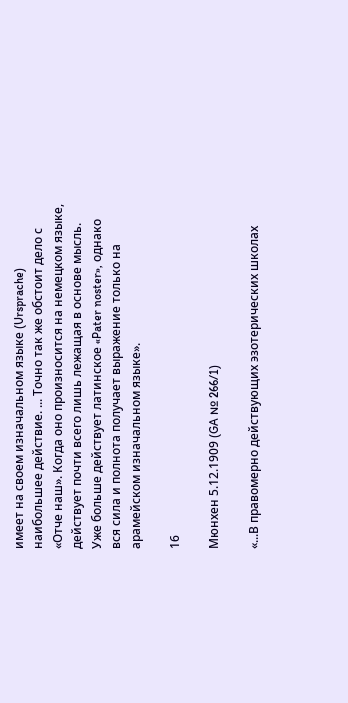имеет на своем изначальном языке (Ursprache) наибольшее действие. ... Точно так же обстоит дело с «Отче наш». Когда оно произносится на немецком языке, действует почти всего лишь лежащая в основе мысль. Уже больше действует латинское «Pater noster», однако вся сила и полнота получает выражение только на арамейском изначальном языке».

16

Мюнхен 5.12.1909 (GA № 266/1)

«...В правомерно действующих эзотерических школах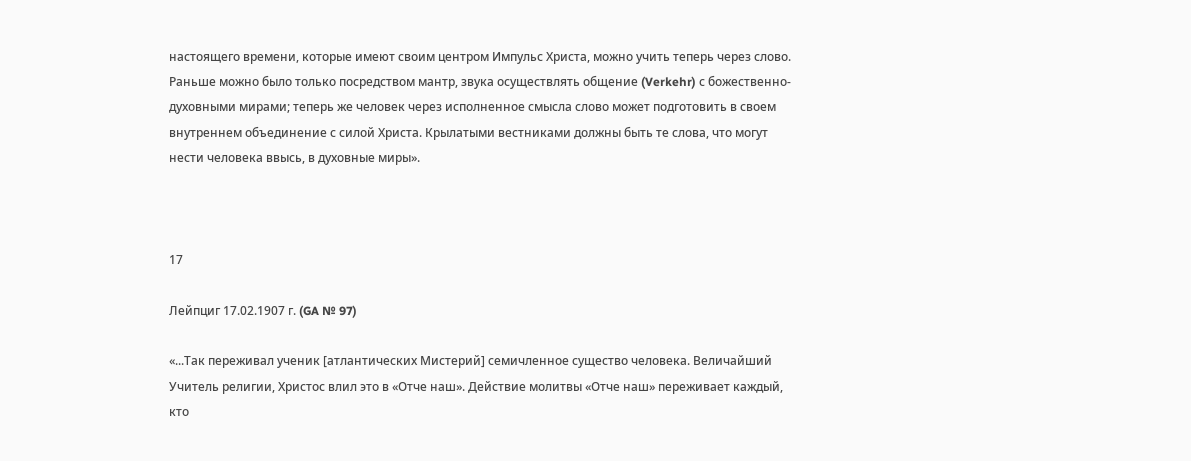настоящего времени, которые имеют своим центром Импульс Христа, можно учить теперь через слово. Раньше можно было только посредством мантр, звука осуществлять общение (Verkehr) с божественно-духовными мирами; теперь же человек через исполненное смысла слово может подготовить в своем  внутреннем объединение с силой Христа. Крылатыми вестниками должны быть те слова, что могут нести человека ввысь, в духовные миры».



17

Лейпциг 17.02.1907 г. (GA № 97)

«...Так переживал ученик [атлантических Мистерий] семичленное существо человека. Величайший Учитель религии, Христос влил это в «Отче наш». Действие молитвы «Отче наш» переживает каждый, кто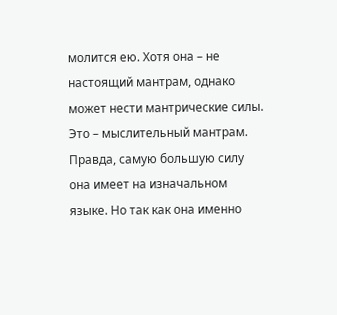молится ею. Хотя она – не настоящий мантрам, однако может нести мантрические силы. Это – мыслительный мантрам. Правда, самую большую силу она имеет на изначальном языке. Но так как она именно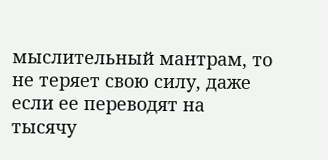мыслительный мантрам, то не теряет свою силу, даже если ее переводят на тысячу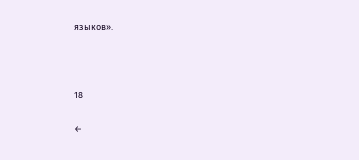языков».



18

←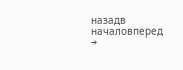назадв началовперед →